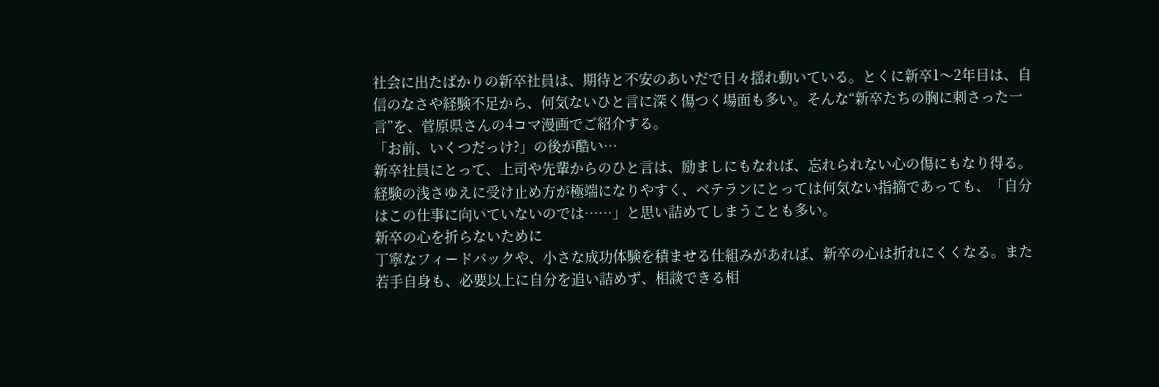社会に出たばかりの新卒社員は、期待と不安のあいだで日々揺れ動いている。とくに新卒1〜2年目は、自信のなさや経験不足から、何気ないひと言に深く傷つく場面も多い。そんな“新卒たちの胸に刺さった一言”を、菅原県さんの4コマ漫画でご紹介する。
「お前、いくつだっけ?」の後が酷い…
新卒社員にとって、上司や先輩からのひと言は、励ましにもなれば、忘れられない心の傷にもなり得る。経験の浅さゆえに受け止め方が極端になりやすく、ベテランにとっては何気ない指摘であっても、「自分はこの仕事に向いていないのでは……」と思い詰めてしまうことも多い。
新卒の心を折らないために
丁寧なフィードバックや、小さな成功体験を積ませる仕組みがあれば、新卒の心は折れにくくなる。また若手自身も、必要以上に自分を追い詰めず、相談できる相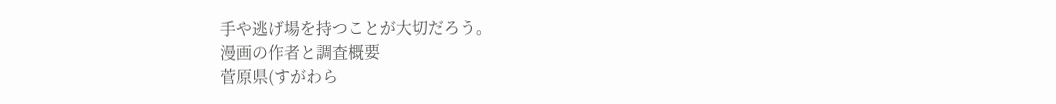手や逃げ場を持つことが大切だろう。
漫画の作者と調査概要
菅原県(すがわら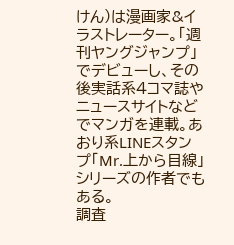けん)は漫画家&イラストレーター。「週刊ヤングジャンプ」でデビューし、その後実話系4コマ誌やニュースサイトなどでマンガを連載。あおり系LINEスタンプ「Mr.上から目線」シリーズの作者でもある。
調査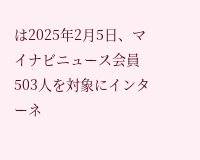は2025年2月5日、マイナビニュース会員503人を対象にインターネ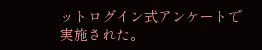ットログイン式アンケートで実施された。